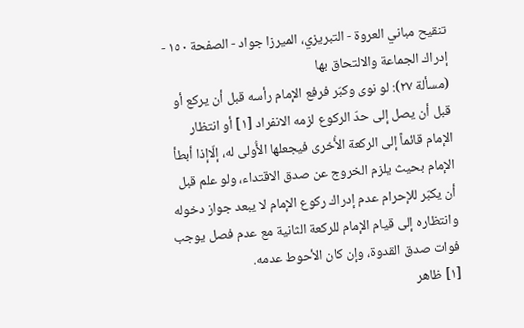تنقيح مباني العروة - التبريزي، الميرزا جواد - الصفحة ١٥٠ - إدراك الجماعة والالتحاق بها
(مسألة ٢٧): لو نوى وكبّر فرفع الإمام رأسه قبل أن يركع أو قبل أن يصل إلى حدّ الركوع لزمه الانفراد [١] أو انتظار الإمام قائماً إلى الركعة الأُخرى فيجعلها الأُولى له، إلّاإذا أبطأ الإمام بحيث يلزم الخروج عن صدق الاقتداء، ولو علم قبل أن يكبّر للإحرام عدم إدراك ركوع الإمام لا يبعد جواز دخوله وانتظاره إلى قيام الإمام للركعة الثانية مع عدم فصل يوجب فوات صدق القدوة، وإن كان الأحوط عدمه.
[١] ظاهر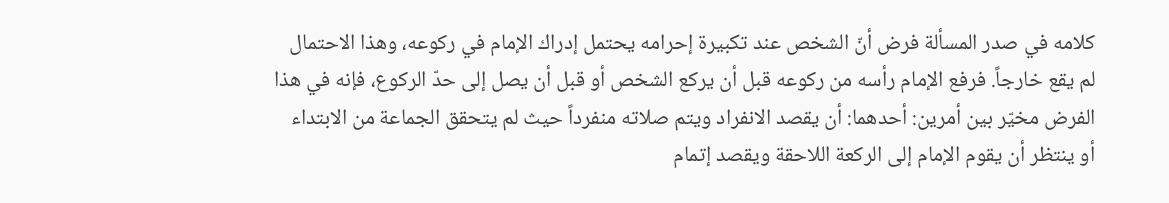كلامه في صدر المسألة فرض أنّ الشخص عند تكبيرة إحرامه يحتمل إدراك الإمام في ركوعه، وهذا الاحتمال لم يقع خارجاً. فرفع الإمام رأسه من ركوعه قبل أن يركع الشخص أو قبل أن يصل إلى حدّ الركوع، فإنه في هذا الفرض مخيّر بين أمرين: أحدهما: أن يقصد الانفراد ويتم صلاته منفرداً حيث لم يتحقق الجماعة من الابتداء أو ينتظر أن يقوم الإمام إلى الركعة اللاحقة ويقصد إتمام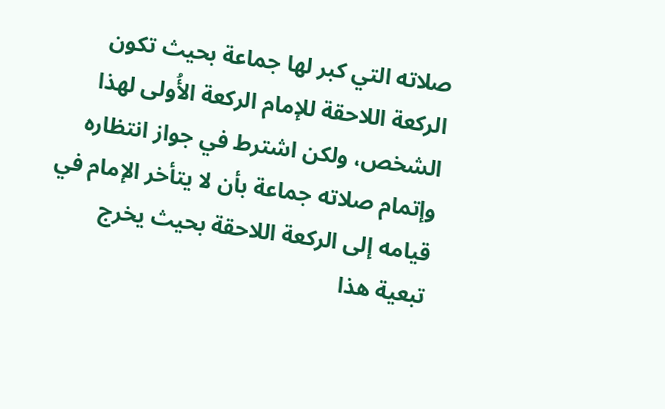صلاته التي كبر لها جماعة بحيث تكون الركعة اللاحقة للإمام الركعة الأُولى لهذا الشخص، ولكن اشترط في جواز انتظاره وإتمام صلاته جماعة بأن لا يتأخر الإمام في قيامه إلى الركعة اللاحقة بحيث يخرج تبعية هذا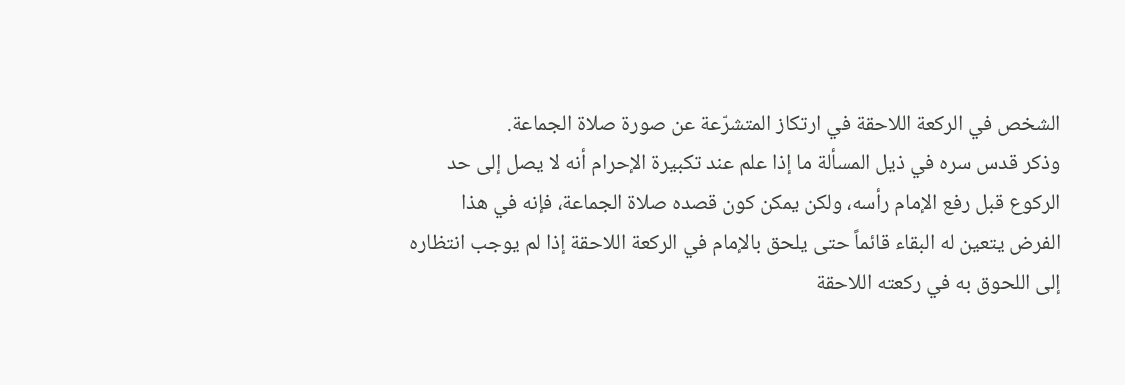الشخص في الركعة اللاحقة في ارتكاز المتشرّعة عن صورة صلاة الجماعة.
وذكر قدس سره في ذيل المسألة ما إذا علم عند تكبيرة الإحرام أنه لا يصل إلى حد الركوع قبل رفع الإمام رأسه، ولكن يمكن كون قصده صلاة الجماعة، فإنه في هذا الفرض يتعين له البقاء قائماً حتى يلحق بالإمام في الركعة اللاحقة إذا لم يوجب انتظاره إلى اللحوق به في ركعته اللاحقة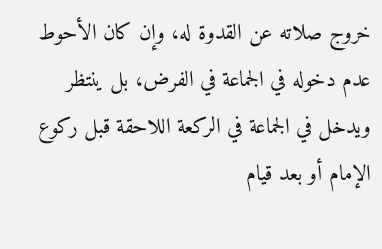خروج صلاته عن القدوة له، وإن كان الأحوط عدم دخوله في الجماعة في الفرض، بل ينتظر ويدخل في الجماعة في الركعة اللاحقة قبل ركوع الإمام أو بعد قيام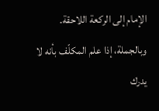الإمام إلى الركعة اللاحقة.
وبالجملة، إذا علم المكلّف بأنه لا يدرك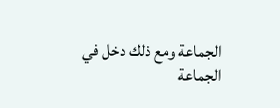الجماعة ومع ذلك دخل في الجماعة